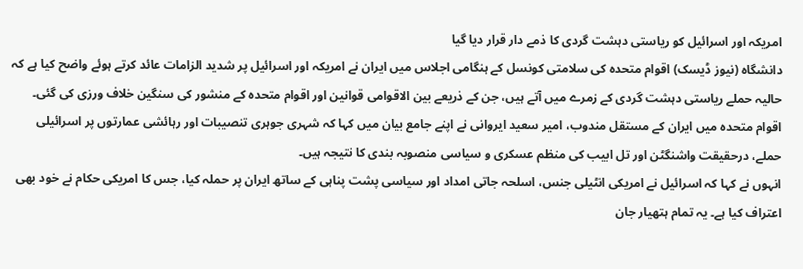امریکہ اور اسرائیل کو ریاستی دہشت گردی کا ذمے دار قرار دیا گیا
دانشگاه (نیوز ڈیسک) اقوام متحدہ کی سلامتی کونسل کے ہنگامی اجلاس میں ایران نے امریکہ اور اسرائیل پر شدید الزامات عائد کرتے ہوئے واضح کیا ہے کہ حالیہ حملے ریاستی دہشت گردی کے زمرے میں آتے ہیں، جن کے ذریعے بین الاقوامی قوانین اور اقوام متحدہ کے منشور کی سنگین خلاف ورزی کی گئی۔
اقوام متحدہ میں ایران کے مستقل مندوب، امیر سعید ایروانی نے اپنے جامع بیان میں کہا کہ شہری جوہری تنصیبات اور رہائشی عمارتوں پر اسرائیلی حملے، درحقیقت واشنگٹن اور تل ابیب کی منظم عسکری و سیاسی منصوبہ بندی کا نتیجہ ہیں۔
انہوں نے کہا کہ اسرائیل نے امریکی انٹیلی جنس، اسلحہ جاتی امداد اور سیاسی پشت پناہی کے ساتھ ایران پر حملہ کیا، جس کا امریکی حکام نے خود بھی اعتراف کیا ہے۔ یہ تمام ہتھیار جان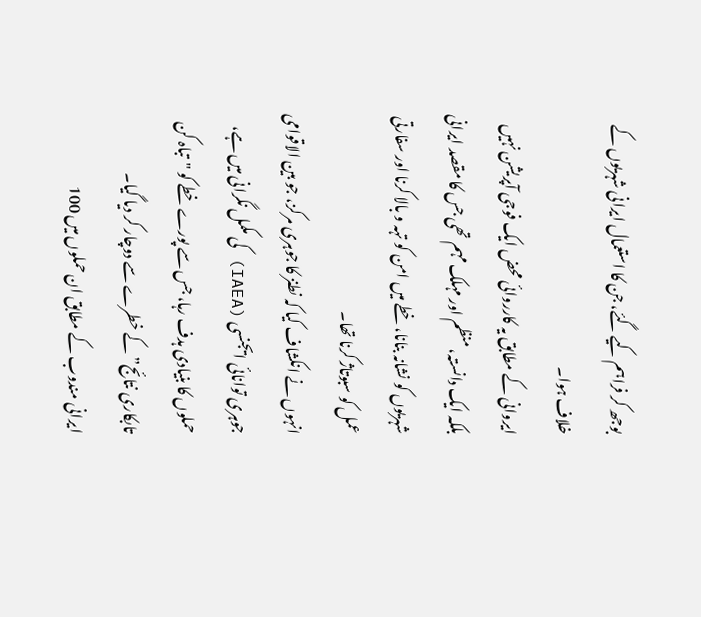بوجھ کر فراہم کیے گئے، جن کا استعمال ایرانی شہریوں کے خلاف ہوا۔
ایروانی کے مطابق یہ کارروائی محض ایک فوجی آپریشن نہیں بلکہ ایک دانستہ، منظم اور مہلک مہم تھی جس کا مقصد ایرانی شہریوں کو نشانہ بنانا، خطے میں امن کو تہہ و بالا کرنا اور سفارتی عمل کو سبوتاژ کرنا تھا۔
انہوں نے انکشاف کیا کہ نطنز کا جوہری مرکز، جو بین الاقوامی جوہری توانائی ایجنسی (IAEA) کی مکمل نگرانی میں ہے، حملوں کا بنیادی ہدف رہا، جس سے پورے خطے کو "تباہ کن تابکاری نتائج” کے خطرے سے دوچار کر دیا گیا۔
ایرانی مندوب کے مطابق ان حملوں میں 100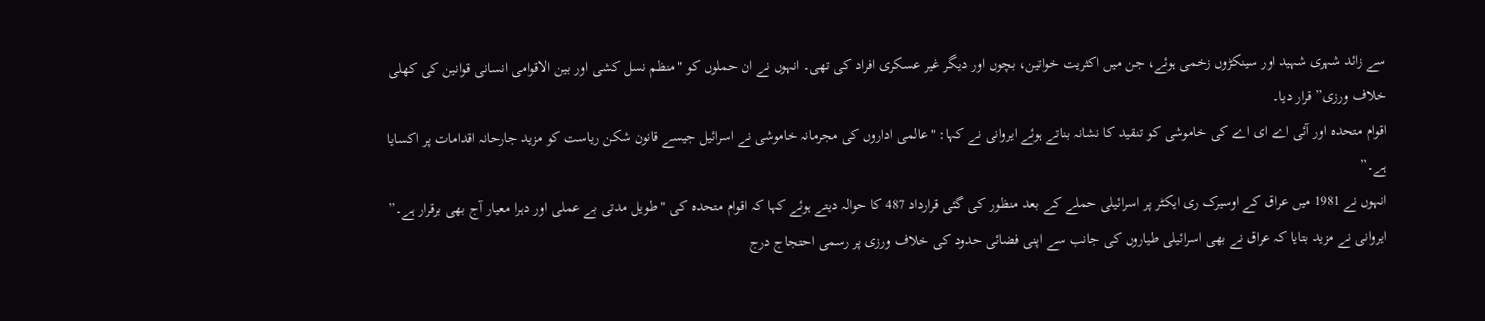سے زائد شہری شہید اور سینکڑوں زخمی ہوئے، جن میں اکثریت خواتین، بچوں اور دیگر غیر عسکری افراد کی تھی۔ انہوں نے ان حملوں کو "منظم نسل کشی اور بین الاقوامی انسانی قوانین کی کھلی خلاف ورزی” قرار دیا۔
اقوام متحدہ اور آئی اے ای اے کی خاموشی کو تنقید کا نشانہ بناتے ہوئے ایروانی نے کہا: "عالمی اداروں کی مجرمانہ خاموشی نے اسرائیل جیسے قانون شکن ریاست کو مزید جارحانہ اقدامات پر اکسایا ہے۔”
انہوں نے 1981 میں عراق کے اوسیرک ری ایکٹر پر اسرائیلی حملے کے بعد منظور کی گئی قرارداد 487 کا حوالہ دیتے ہوئے کہا کہ اقوام متحدہ کی "طویل مدتی بے عملی اور دہرا معیار آج بھی برقرار ہے۔”
ایروانی نے مزید بتایا کہ عراق نے بھی اسرائیلی طیاروں کی جانب سے اپنی فضائی حدود کی خلاف ورزی پر رسمی احتجاج درج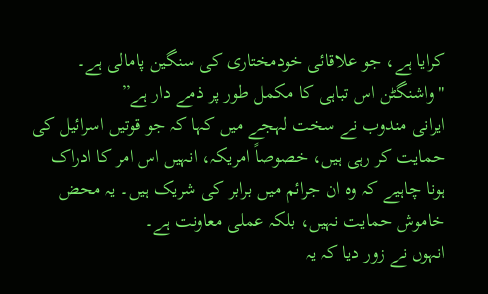کرایا ہے، جو علاقائی خودمختاری کی سنگین پامالی ہے۔
"واشنگٹن اس تباہی کا مکمل طور پر ذمے دار ہے”
ایرانی مندوب نے سخت لہجے میں کہا کہ جو قوتیں اسرائیل کی حمایت کر رہی ہیں، خصوصاً امریکہ، انہیں اس امر کا ادراک ہونا چاہیے کہ وہ ان جرائم میں برابر کی شریک ہیں۔ یہ محض خاموش حمایت نہیں، بلکہ عملی معاونت ہے۔
انہوں نے زور دیا کہ یہ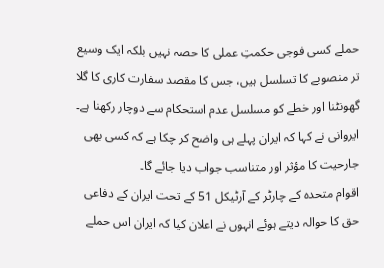حملے کسی فوجی حکمتِ عملی کا حصہ نہیں بلکہ ایک وسیع تر منصوبے کا تسلسل ہیں، جس کا مقصد سفارت کاری کا گلا گھونٹنا اور خطے کو مسلسل عدم استحکام سے دوچار رکھنا ہے۔
ایروانی نے کہا کہ ایران پہلے ہی واضح کر چکا ہے کہ کسی بھی جارحیت کا مؤثر اور متناسب جواب دیا جائے گا۔
اقوام متحدہ کے چارٹر کے آرٹیکل 51 کے تحت ایران کے دفاعی حق کا حوالہ دیتے ہوئے انہوں نے اعلان کیا کہ ایران اس حملے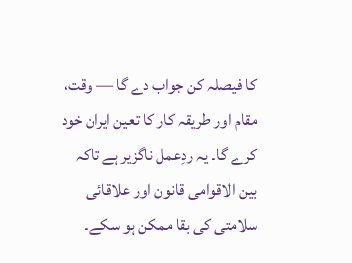کا فیصلہ کن جواب دے گا — وقت، مقام اور طریقہ کار کا تعین ایران خود کرے گا۔ یہ ردِعمل ناگزیر ہے تاکہ بین الاقوامی قانون اور علاقائی سلامتی کی بقا ممکن ہو سکے۔